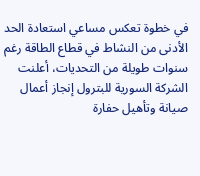في خطوة تعكس مساعي استعادة الحد الأدنى من النشاط في قطاع الطاقة رغم سنوات طويلة من التحديات، أعلنت الشركة السورية للبترول إنجاز أعمال صيانة وتأهيل حفارة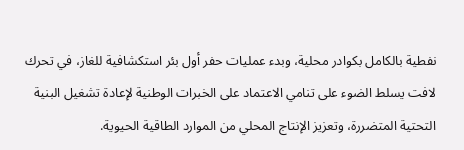نفطية بالكامل بكوادر محلية، وبدء عمليات حفر أول بئر استكشافية للغاز، في تحرك لافت يسلط الضوء على تنامي الاعتماد على الخبرات الوطنية لإعادة تشغيل البنية التحتية المتضررة، وتعزيز الإنتاج المحلي من الموارد الطاقية الحيوية.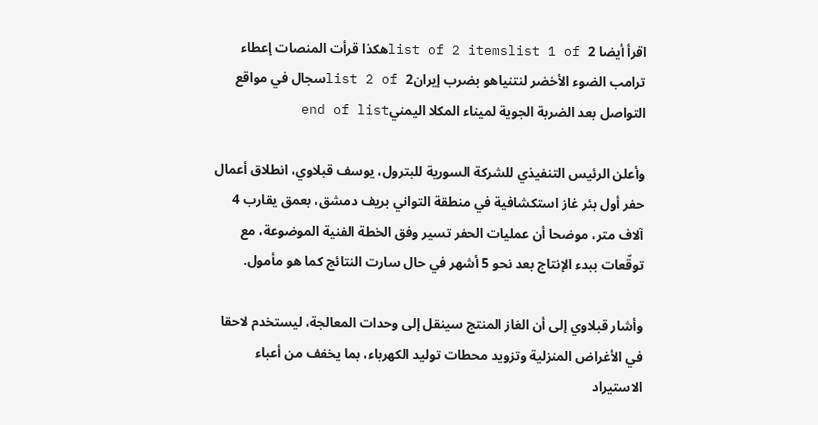اقرأ أيضا list of 2 itemslist 1 of 2هكذا قرأت المنصات إعطاء ترامب الضوء الأخضر لنتنياهو بضرب إيرانlist 2 of 2سجال في مواقع التواصل بعد الضربة الجوية لميناء المكلا اليمنيend of list

وأعلن الرئيس التنفيذي للشركة السورية للبترول، يوسف قبلاوي، انطلاق أعمال حفر أول بئر غاز استكشافية في منطقة التواني بريف دمشق، بعمق يقارب 4 آلاف متر، موضحا أن عمليات الحفر تسير وفق الخطة الفنية الموضوعة، مع توقّعات ببدء الإنتاج بعد نحو 5 أشهر في حال سارت النتائج كما هو مأمول.

وأشار قبلاوي إلى أن الغاز المنتج سينقل إلى وحدات المعالجة، ليستخدم لاحقا في الأغراض المنزلية وتزويد محطات توليد الكهرباء، بما يخفف من أعباء الاستيراد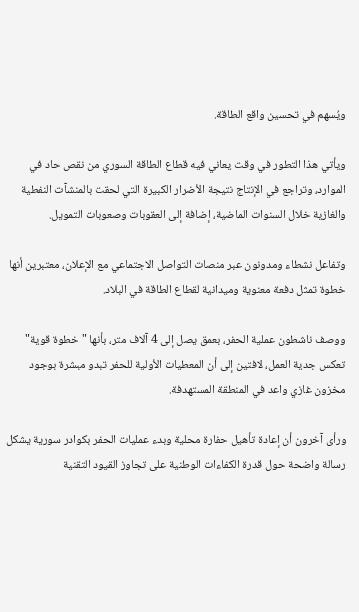ويُسهم في تحسين واقع الطاقة.

ويأتي هذا التطور في وقت يعاني فيه قطاع الطاقة السوري من نقص حاد في الموارد، وتراجع في الإنتاج نتيجة الأضرار الكبيرة التي لحقت بالمنشآت النفطية والغازية خلال السنوات الماضية، إضافة إلى العقوبات وصعوبات التمويل.

وتفاعل نشطاء ومدونون عبر منصات التواصل الاجتماعي مع الإعلان، معتبرين أنها خطوة تمثل دفعة معنوية وميدانية لقطاع الطاقة في البلاد.

ووصف ناشطون عملية الحفر، بعمق يصل إلى 4 آلاف متر، بأنها "خطوة قوية" تعكس جدية العمل، لافتين إلى أن المعطيات الأولية للحفر تبدو مبشرة بوجود مخزون غازي واعد في المنطقة المستهدفة.

ورأى آخرون أن إعادة تأهيل حفارة محلية وبدء عمليات الحفر بكوادر سورية يشكل رسالة واضحة حول قدرة الكفاءات الوطنية على تجاوز القيود التقنية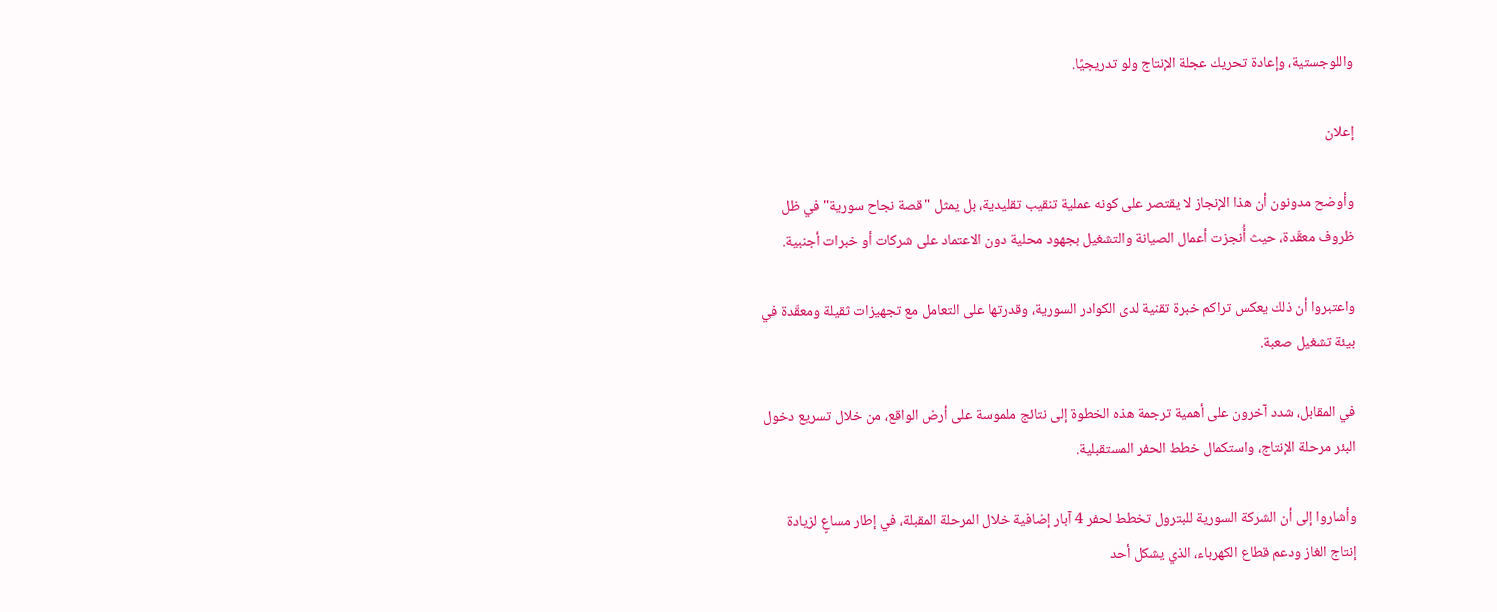واللوجستية، وإعادة تحريك عجلة الإنتاج ولو تدريجيًا.

إعلان

وأوضح مدونون أن هذا الإنجاز لا يقتصر على كونه عملية تنقيب تقليدية، بل يمثل "قصة نجاح سورية" في ظل ظروف معقّدة، حيث أُنجزت أعمال الصيانة والتشغيل بجهود محلية دون الاعتماد على شركات أو خبرات أجنبية.

واعتبروا أن ذلك يعكس تراكم خبرة تقنية لدى الكوادر السورية، وقدرتها على التعامل مع تجهيزات ثقيلة ومعقّدة في بيئة تشغيل صعبة.

في المقابل، شدد آخرون على أهمية ترجمة هذه الخطوة إلى نتائج ملموسة على أرض الواقع، من خلال تسريع دخول البئر مرحلة الإنتاج، واستكمال خطط الحفر المستقبلية.

وأشاروا إلى أن الشركة السورية للبترول تخطط لحفر 4 آبار إضافية خلال المرحلة المقبلة، في إطار مساعٍ لزيادة إنتاج الغاز ودعم قطاع الكهرباء، الذي يشكل أحد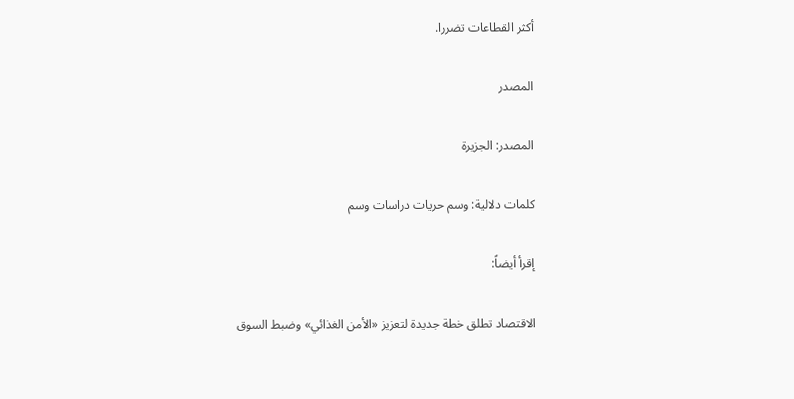أكثر القطاعات تضررا.

المصدر

المصدر: الجزيرة

كلمات دلالية: وسم حريات دراسات وسم

إقرأ أيضاً:

الاقتصاد تطلق خطة جديدة لتعزيز «الأمن الغذائي» وضبط السوق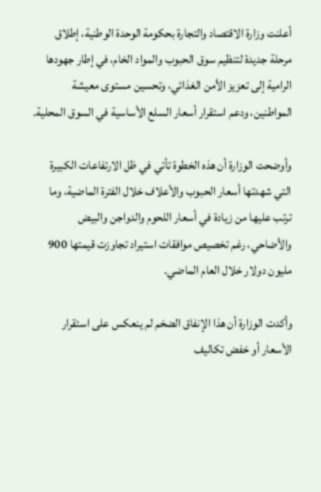أعلنت وزارة الاقتصاد والتجارة بحكومة الوحدة الوطنية، إطلاق مرحلة جديدة لتنظيم سوق الحبوب والمواد الخام، في إطار جهودها الرامية إلى تعزيز الأمن الغذائي، وتحسين مستوى معيشة المواطنين، ودعم استقرار أسعار السلع الأساسية في السوق المحلية.

وأوضحت الوزارة أن هذه الخطوة تأتي في ظل الارتفاعات الكبيرة التي شهدتها أسعار الحبوب والأعلاف خلال الفترة الماضية، وما ترتب عليها من زيادة في أسعار اللحوم والدواجن والبيض والأضاحي، رغم تخصيص موافقات استيراد تجاوزت قيمتها 900 مليون دولار خلال العام الماضي.

وأكدت الوزارة أن هذا الإنفاق الضخم لم ينعكس على استقرار الأسعار أو خفض تكاليف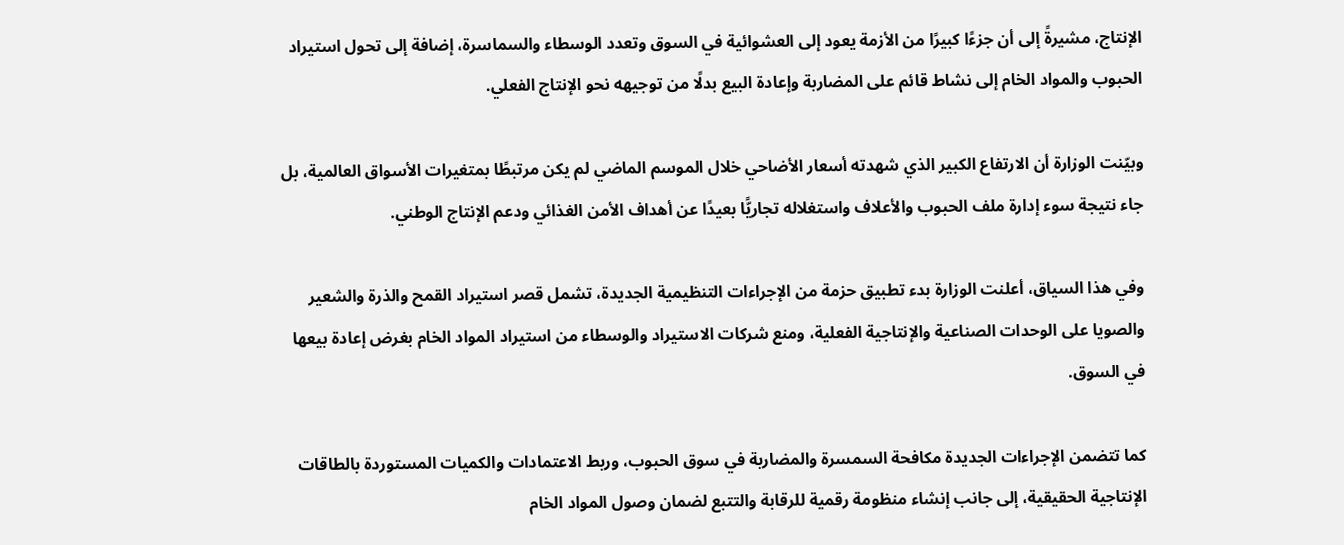الإنتاج، مشيرةً إلى أن جزءًا كبيرًا من الأزمة يعود إلى العشوائية في السوق وتعدد الوسطاء والسماسرة، إضافة إلى تحول استيراد الحبوب والمواد الخام إلى نشاط قائم على المضاربة وإعادة البيع بدلًا من توجيهه نحو الإنتاج الفعلي.

وبيّنت الوزارة أن الارتفاع الكبير الذي شهدته أسعار الأضاحي خلال الموسم الماضي لم يكن مرتبطًا بمتغيرات الأسواق العالمية، بل جاء نتيجة سوء إدارة ملف الحبوب والأعلاف واستغلاله تجاريًّا بعيدًا عن أهداف الأمن الغذائي ودعم الإنتاج الوطني.

وفي هذا السياق، أعلنت الوزارة بدء تطبيق حزمة من الإجراءات التنظيمية الجديدة، تشمل قصر استيراد القمح والذرة والشعير والصويا على الوحدات الصناعية والإنتاجية الفعلية، ومنع شركات الاستيراد والوسطاء من استيراد المواد الخام بغرض إعادة بيعها في السوق.

كما تتضمن الإجراءات الجديدة مكافحة السمسرة والمضاربة في سوق الحبوب، وربط الاعتمادات والكميات المستوردة بالطاقات الإنتاجية الحقيقية، إلى جانب إنشاء منظومة رقمية للرقابة والتتبع لضمان وصول المواد الخام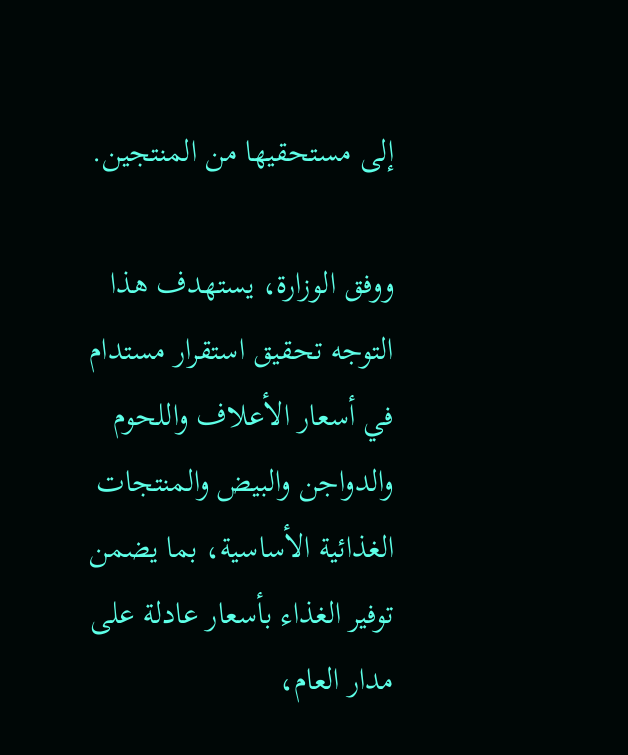إلى مستحقيها من المنتجين.

ووفق الوزارة، يستهدف هذا التوجه تحقيق استقرار مستدام في أسعار الأعلاف واللحوم والدواجن والبيض والمنتجات الغذائية الأساسية، بما يضمن توفير الغذاء بأسعار عادلة على مدار العام،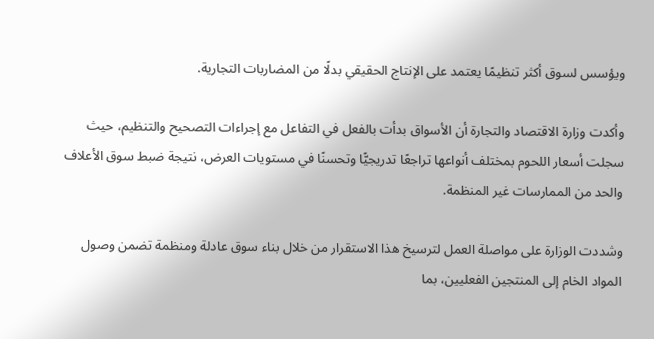ويؤسس لسوق أكثر تنظيمًا يعتمد على الإنتاج الحقيقي بدلًا من المضاربات التجارية.

وأكدت وزارة الاقتصاد والتجارة أن الأسواق بدأت بالفعل في التفاعل مع إجراءات التصحيح والتنظيم، حيث سجلت أسعار اللحوم بمختلف أنواعها تراجعًا تدريجيًّا وتحسنًا في مستويات العرض، نتيجة ضبط سوق الأعلاف والحد من الممارسات غير المنظمة.

وشددت الوزارة على مواصلة العمل لترسيخ هذا الاستقرار من خلال بناء سوق عادلة ومنظمة تضمن وصول المواد الخام إلى المنتجين الفعليين، بما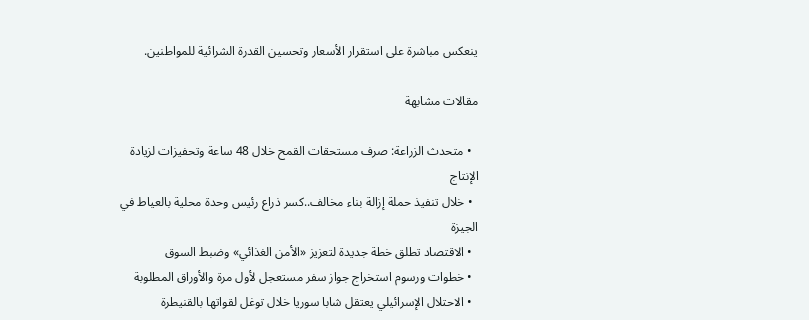ينعكس مباشرة على استقرار الأسعار وتحسين القدرة الشرائية للمواطنين.

مقالات مشابهة

  • متحدث الزراعة: صرف مستحقات القمح خلال 48 ساعة وتحفيزات لزيادة الإنتاج
  • خلال تنفيذ حملة إزالة بناء مخالف..كسر ذراع رئيس وحدة محلية بالعياط في الجيزة
  • الاقتصاد تطلق خطة جديدة لتعزيز «الأمن الغذائي» وضبط السوق
  • خطوات ورسوم استخراج جواز سفر مستعجل لأول مرة والأوراق المطلوبة
  • الاحتلال الإسرائيلي يعتقل شابا سوريا خلال توغل لقواتها بالقنيطرة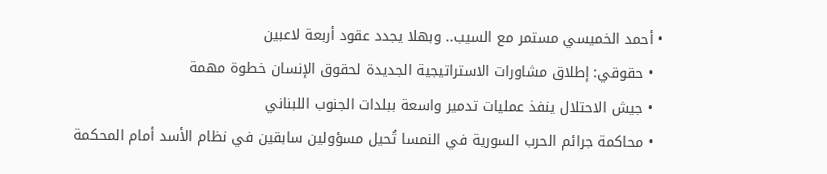• أحمد الخميسي مستمر مع السيب.. وبهلا يجدد عقود أربعة لاعبين
  • حقوقي: إطلاق مشاورات الاستراتيجية الجديدة لحقوق الإنسان خطوة مهمة
  • جيش الاحتلال ينفذ عمليات تدمير واسعة ببلدات الجنوب اللبناني
  • محاكمة جرائم الحرب السورية في النمسا تُحيل مسؤولين سابقين في نظام الأسد أمام المحكمة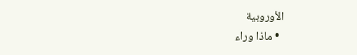الأوروبية
  • ماذا وراء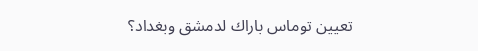تعيين توماس باراك لدمشق وبغداد؟